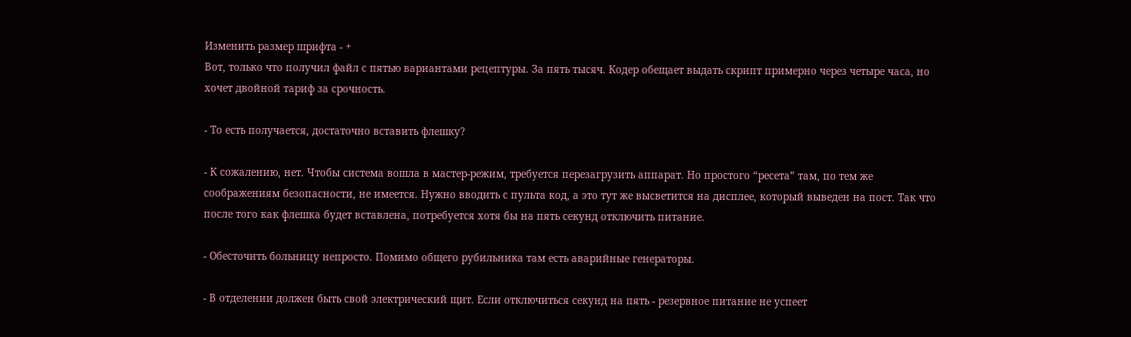Изменить размер шрифта - +
Вот, только что получил файл с пятью вариантами рецептуры. За пять тысяч. Кодер обещает выдать скрипт примерно через четыре часа, но хочет двойной тариф за срочность.

- То есть получается, достаточно вставить флешку?

- К сожалению, нет. Чтобы система вошла в мастер-режим, требуется перезагрузить аппарат. Но простого “ресета” там, по тем же соображениям безопасности, не имеется. Нужно вводить с пульта код, а это тут же высветится на дисплее, который выведен на пост. Так что после того как флешка будет вставлена, потребуется хотя бы на пять секунд отключить питание.

- Обесточить больницу непросто. Помимо общего рубильника там есть аварийные генераторы.

- В отделении должен быть свой электрический щит. Если отключиться секунд на пять - резервное питание не успеет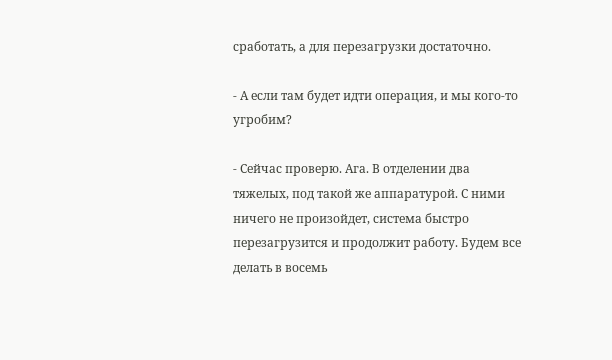сработать, а для перезагрузки достаточно.

- А если там будет идти операция, и мы кого-то угробим?

- Сейчас проверю. Ага. В отделении два тяжелых, под такой же аппаратурой. С ними ничего не произойдет, система быстро перезагрузится и продолжит работу. Будем все делать в восемь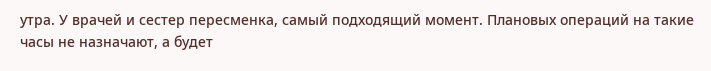утра. У врачей и сестер пересменка, самый подходящий момент. Плановых операций на такие часы не назначают, а будет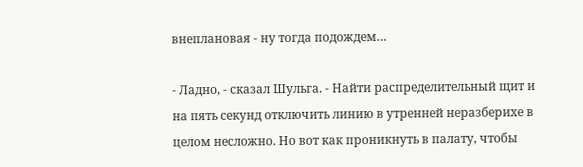внеплановая - ну тогда подождем…

- Ладно, - сказал Шульга. - Найти распределительный щит и на пять секунд отключить линию в утренней неразберихе в целом несложно. Но вот как проникнуть в палату, чтобы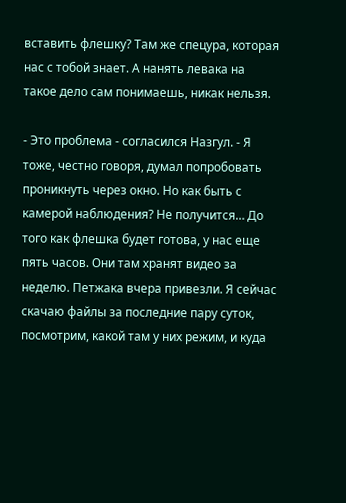вставить флешку? Там же спецура, которая нас с тобой знает. А нанять левака на такое дело сам понимаешь, никак нельзя.

- Это проблема - согласился Назгул. - Я тоже, честно говоря, думал попробовать проникнуть через окно. Но как быть с камерой наблюдения? Не получится… До того как флешка будет готова, у нас еще пять часов. Они там хранят видео за неделю. Петжака вчера привезли. Я сейчас скачаю файлы за последние пару суток, посмотрим, какой там у них режим, и куда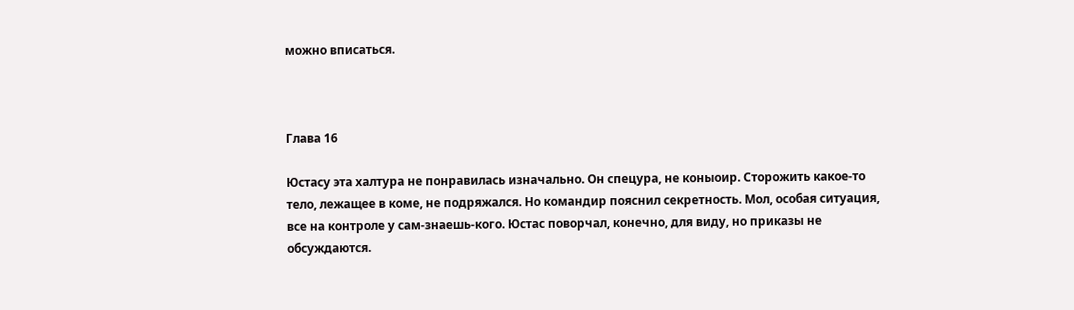можно вписаться.



Глава 16

Юстасу эта халтура не понравилась изначально. Он спецура, не коныоир. Сторожить какое-то тело, лежащее в коме, не подряжался. Но командир пояснил секретность. Мол, особая ситуация, все на контроле у сам-знаешь-кого. Юстас поворчал, конечно, для виду, но приказы не обсуждаются.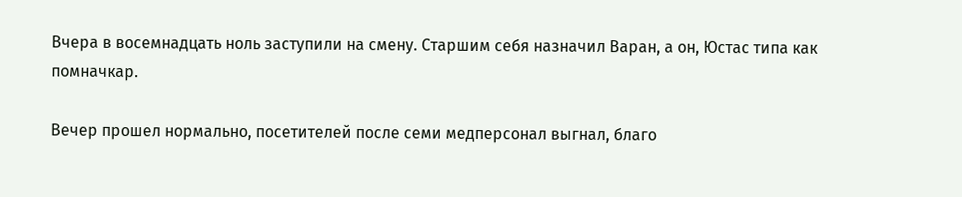Вчера в восемнадцать ноль заступили на смену. Старшим себя назначил Варан, а он, Юстас типа как помначкар.

Вечер прошел нормально, посетителей после семи медперсонал выгнал, благо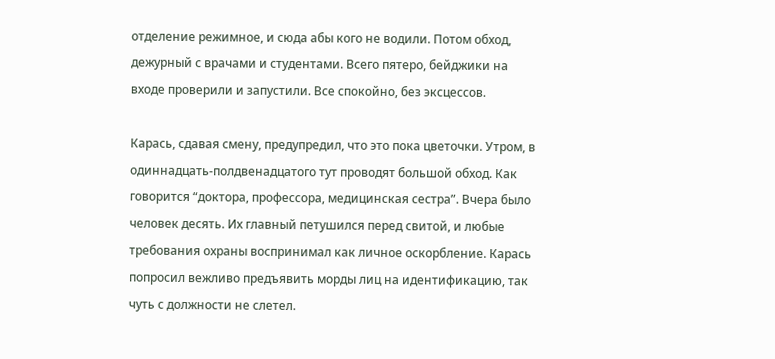отделение режимное, и сюда абы кого не водили. Потом обход, дежурный с врачами и студентами. Всего пятеро, бейджики на входе проверили и запустили. Все спокойно, без эксцессов.

Карась, сдавая смену, предупредил, что это пока цветочки. Утром, в одиннадцать-полдвенадцатого тут проводят большой обход. Как говорится “доктора, профессора, медицинская сестра”. Вчера было человек десять. Их главный петушился перед свитой, и любые требования охраны воспринимал как личное оскорбление. Карась попросил вежливо предъявить морды лиц на идентификацию, так чуть с должности не слетел.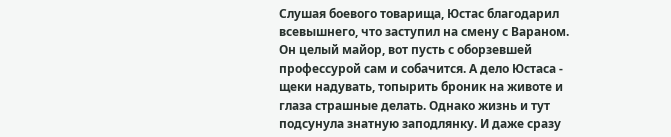Слушая боевого товарища, Юстас благодарил всевышнего, что заступил на смену с Вараном. Он целый майор, вот пусть с оборзевшей профессурой сам и собачится. А дело Юстаса - щеки надувать, топырить броник на животе и глаза страшные делать. Однако жизнь и тут подсунула знатную заподлянку. И даже сразу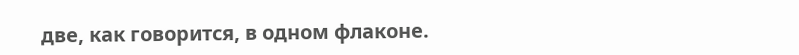две, как говорится, в одном флаконе.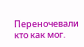Переночевали кто как мог.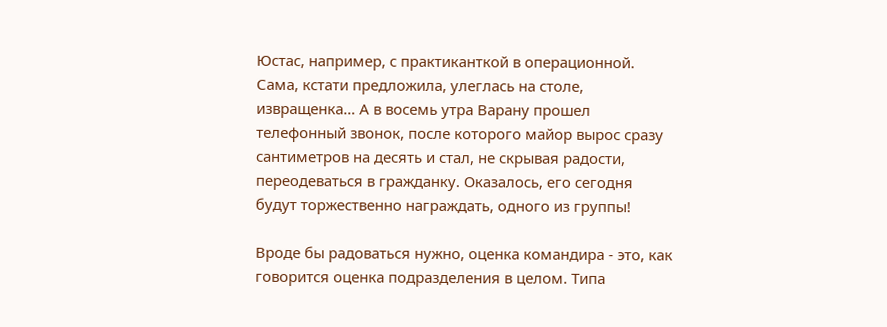Юстас, например, с практиканткой в операционной. Сама, кстати предложила, улеглась на столе, извращенка… А в восемь утра Варану прошел телефонный звонок, после которого майор вырос сразу сантиметров на десять и стал, не скрывая радости, переодеваться в гражданку. Оказалось, его сегодня будут торжественно награждать, одного из группы!

Вроде бы радоваться нужно, оценка командира - это, как говорится оценка подразделения в целом. Типа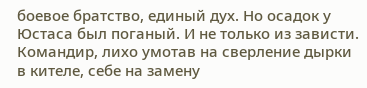боевое братство, единый дух. Но осадок у Юстаса был поганый. И не только из зависти. Командир, лихо умотав на сверление дырки в кителе, себе на замену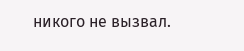никого не вызвал.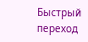Быстрый переход